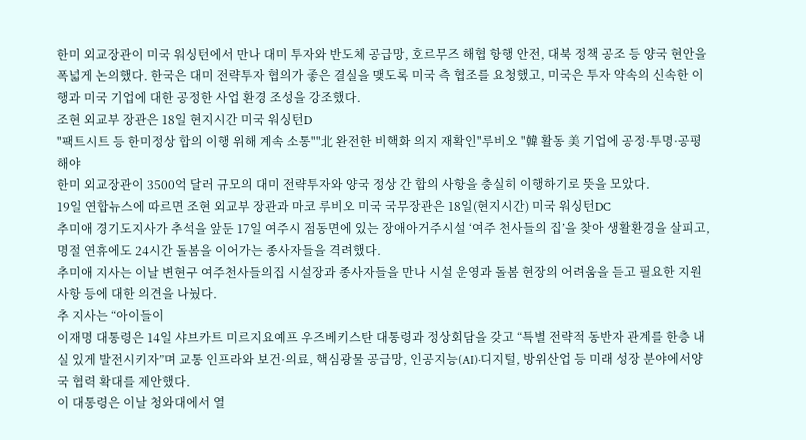한미 외교장관이 미국 워싱턴에서 만나 대미 투자와 반도체 공급망, 호르무즈 해협 항행 안전, 대북 정책 공조 등 양국 현안을 폭넓게 논의했다. 한국은 대미 전략투자 협의가 좋은 결실을 맺도록 미국 측 협조를 요청했고, 미국은 투자 약속의 신속한 이행과 미국 기업에 대한 공정한 사업 환경 조성을 강조했다.
조현 외교부 장관은 18일 현지시간 미국 워싱턴D
"팩트시트 등 한미정상 합의 이행 위해 계속 소통""北 완전한 비핵화 의지 재확인"루비오 "韓 활동 美 기업에 공정·투명·공평해야
한미 외교장관이 3500억 달러 규모의 대미 전략투자와 양국 정상 간 합의 사항을 충실히 이행하기로 뜻을 모았다.
19일 연합뉴스에 따르면 조현 외교부 장관과 마코 루비오 미국 국무장관은 18일(현지시간) 미국 워싱턴DC
추미애 경기도지사가 추석을 앞둔 17일 여주시 점동면에 있는 장애아거주시설 ‘여주 천사들의 집’을 찾아 생활환경을 살피고, 명절 연휴에도 24시간 돌봄을 이어가는 종사자들을 격려했다.
추미애 지사는 이날 변현구 여주천사들의집 시설장과 종사자들을 만나 시설 운영과 돌봄 현장의 어려움을 듣고 필요한 지원사항 등에 대한 의견을 나눴다.
추 지사는 “아이들이
이재명 대통령은 14일 샤브카트 미르지요예프 우즈베키스탄 대통령과 정상회담을 갖고 “특별 전략적 동반자 관계를 한층 내실 있게 발전시키자”며 교통 인프라와 보건·의료, 핵심광물 공급망, 인공지능(AI)·디지털, 방위산업 등 미래 성장 분야에서양국 협력 확대를 제안했다.
이 대통령은 이날 청와대에서 열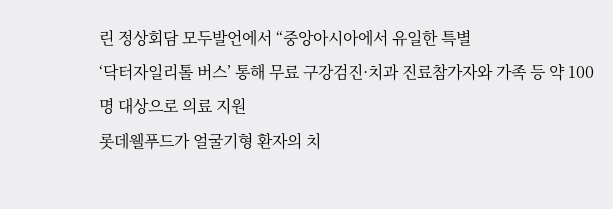린 정상회담 모두발언에서 “중앙아시아에서 유일한 특별
‘닥터자일리톨 버스’ 통해 무료 구강검진·치과 진료참가자와 가족 등 약 100명 대상으로 의료 지원
롯데웰푸드가 얼굴기형 환자의 치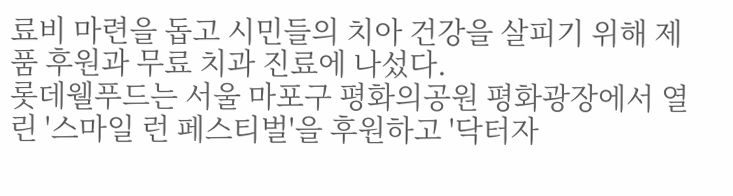료비 마련을 돕고 시민들의 치아 건강을 살피기 위해 제품 후원과 무료 치과 진료에 나섰다.
롯데웰푸드는 서울 마포구 평화의공원 평화광장에서 열린 '스마일 런 페스티벌'을 후원하고 '닥터자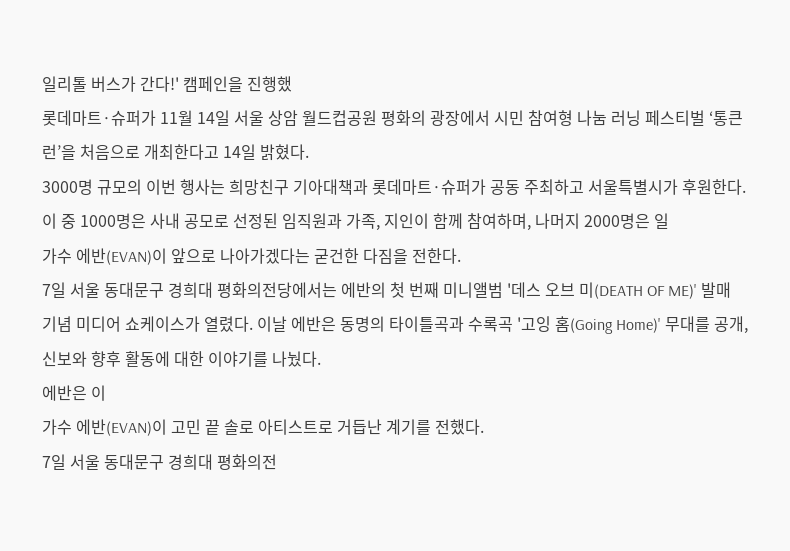일리톨 버스가 간다!' 캠페인을 진행했
롯데마트·슈퍼가 11월 14일 서울 상암 월드컵공원 평화의 광장에서 시민 참여형 나눔 러닝 페스티벌 ‘통큰런’을 처음으로 개최한다고 14일 밝혔다.
3000명 규모의 이번 행사는 희망친구 기아대책과 롯데마트·슈퍼가 공동 주최하고 서울특별시가 후원한다. 이 중 1000명은 사내 공모로 선정된 임직원과 가족, 지인이 함께 참여하며, 나머지 2000명은 일
가수 에반(EVAN)이 앞으로 나아가겠다는 굳건한 다짐을 전한다.
7일 서울 동대문구 경희대 평화의전당에서는 에반의 첫 번째 미니앨범 '데스 오브 미(DEATH OF ME)' 발매 기념 미디어 쇼케이스가 열렸다. 이날 에반은 동명의 타이틀곡과 수록곡 '고잉 홈(Going Home)' 무대를 공개, 신보와 향후 활동에 대한 이야기를 나눴다.
에반은 이
가수 에반(EVAN)이 고민 끝 솔로 아티스트로 거듭난 계기를 전했다.
7일 서울 동대문구 경희대 평화의전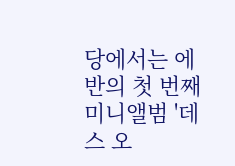당에서는 에반의 첫 번째 미니앨범 '데스 오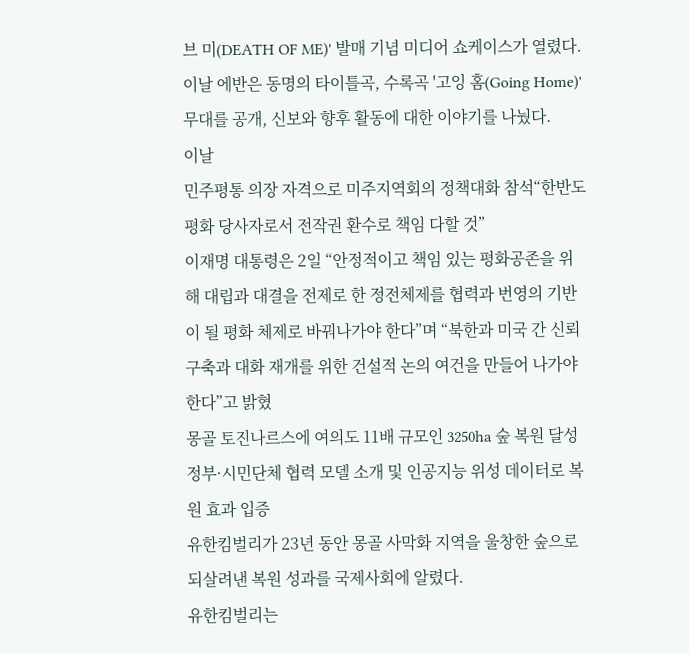브 미(DEATH OF ME)' 발매 기념 미디어 쇼케이스가 열렸다. 이날 에반은 동명의 타이틀곡, 수록곡 '고잉 홈(Going Home)' 무대를 공개, 신보와 향후 활동에 대한 이야기를 나눴다.
이날
민주평통 의장 자격으로 미주지역회의 정책대화 참석“한반도 평화 당사자로서 전작권 환수로 책임 다할 것”
이재명 대통령은 2일 “안정적이고 책임 있는 평화공존을 위해 대립과 대결을 전제로 한 정전체제를 협력과 번영의 기반이 될 평화 체제로 바꿔나가야 한다”며 “북한과 미국 간 신뢰 구축과 대화 재개를 위한 건설적 논의 여건을 만들어 나가야 한다”고 밝혔
몽골 토진나르스에 여의도 11배 규모인 3250ha 숲 복원 달성정부·시민단체 협력 모델 소개 및 인공지능 위성 데이터로 복원 효과 입증
유한킴벌리가 23년 동안 몽골 사막화 지역을 울창한 숲으로 되살려낸 복원 성과를 국제사회에 알렸다.
유한킴벌리는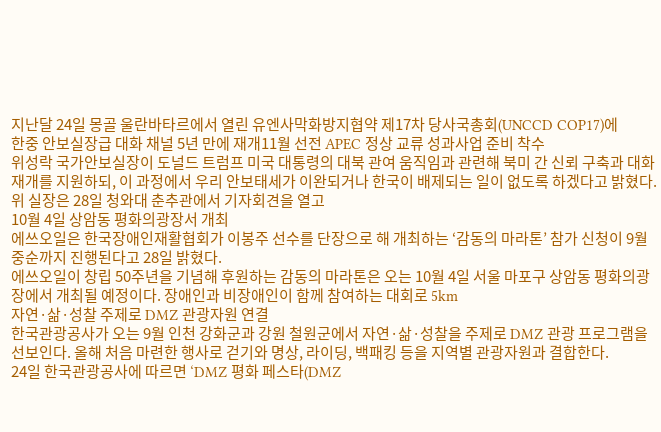지난달 24일 몽골 울란바타르에서 열린 유엔사막화방지협약 제17차 당사국총회(UNCCD COP17)에
한중 안보실장급 대화 채널 5년 만에 재개11월 선전 APEC 정상 교류 성과사업 준비 착수
위성락 국가안보실장이 도널드 트럼프 미국 대통령의 대북 관여 움직임과 관련해 북미 간 신뢰 구축과 대화 재개를 지원하되, 이 과정에서 우리 안보태세가 이완되거나 한국이 배제되는 일이 없도록 하겠다고 밝혔다.
위 실장은 28일 청와대 춘추관에서 기자회견을 열고
10월 4일 상암동 평화의광장서 개최
에쓰오일은 한국장애인재활협회가 이봉주 선수를 단장으로 해 개최하는 ‘감동의 마라톤’ 참가 신청이 9월 중순까지 진행된다고 28일 밝혔다.
에쓰오일이 창립 50주년을 기념해 후원하는 감동의 마라톤은 오는 10월 4일 서울 마포구 상암동 평화의광장에서 개최될 예정이다. 장애인과 비장애인이 함께 참여하는 대회로 5km
자연·삶·성찰 주제로 DMZ 관광자원 연결
한국관광공사가 오는 9월 인천 강화군과 강원 철원군에서 자연·삶·성찰을 주제로 DMZ 관광 프로그램을 선보인다. 올해 처음 마련한 행사로 걷기와 명상, 라이딩, 백패킹 등을 지역별 관광자원과 결합한다.
24일 한국관광공사에 따르면 ‘DMZ 평화 페스타(DMZ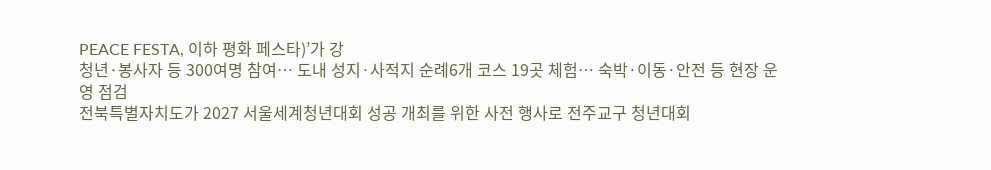PEACE FESTA, 이하 평화 페스타)’가 강
청년·봉사자 등 300여명 참여… 도내 성지·사적지 순례6개 코스 19곳 체험… 숙박·이동·안전 등 현장 운영 점검
전북특별자치도가 2027 서울세계청년대회 성공 개최를 위한 사전 행사로 전주교구 청년대회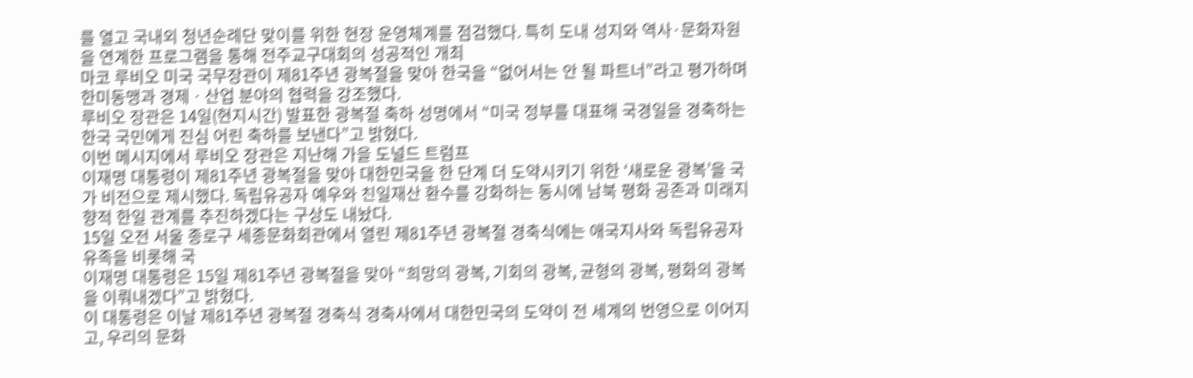를 열고 국내외 청년순례단 맞이를 위한 현장 운영체계를 점검했다. 특히 도내 성지와 역사·문화자원을 연계한 프로그램을 통해 전주교구대회의 성공적인 개최
마코 루비오 미국 국무장관이 제81주년 광복절을 맞아 한국을 “없어서는 안 될 파트너”라고 평가하며 한미동맹과 경제ㆍ산업 분야의 협력을 강조했다.
루비오 장관은 14일(현지시간) 발표한 광복절 축하 성명에서 “미국 정부를 대표해 국경일을 경축하는 한국 국민에게 진심 어린 축하를 보낸다”고 밝혔다.
이번 메시지에서 루비오 장관은 지난해 가을 도널드 트럼프
이재명 대통령이 제81주년 광복절을 맞아 대한민국을 한 단계 더 도약시키기 위한 ‘새로운 광복’을 국가 비전으로 제시했다. 독립유공자 예우와 친일재산 환수를 강화하는 동시에 남북 평화 공존과 미래지향적 한일 관계를 추진하겠다는 구상도 내놨다.
15일 오전 서울 종로구 세종문화회관에서 열린 제81주년 광복절 경축식에는 애국지사와 독립유공자 유족을 비롯해 국
이재명 대통령은 15일 제81주년 광복절을 맞아 “희망의 광복, 기회의 광복, 균형의 광복, 평화의 광복을 이뤄내겠다”고 밝혔다.
이 대통령은 이날 제81주년 광복절 경축식 경축사에서 대한민국의 도약이 전 세계의 번영으로 이어지고, 우리의 문화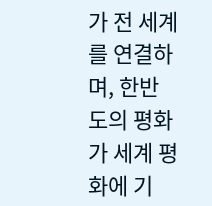가 전 세계를 연결하며, 한반도의 평화가 세계 평화에 기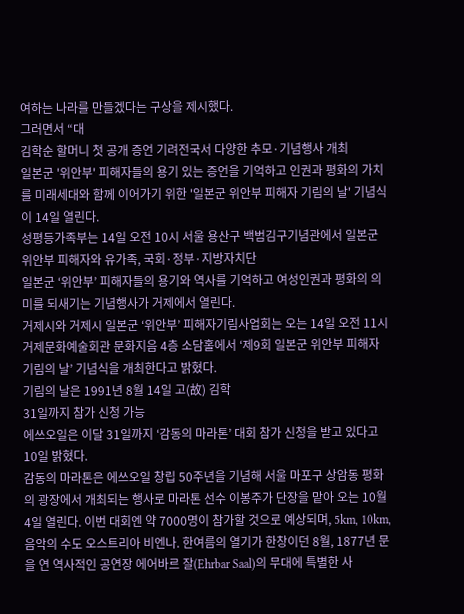여하는 나라를 만들겠다는 구상을 제시했다.
그러면서 “대
김학순 할머니 첫 공개 증언 기려전국서 다양한 추모·기념행사 개최
일본군 '위안부' 피해자들의 용기 있는 증언을 기억하고 인권과 평화의 가치를 미래세대와 함께 이어가기 위한 '일본군 위안부 피해자 기림의 날' 기념식이 14일 열린다.
성평등가족부는 14일 오전 10시 서울 용산구 백범김구기념관에서 일본군 위안부 피해자와 유가족, 국회·정부·지방자치단
일본군 ‘위안부’ 피해자들의 용기와 역사를 기억하고 여성인권과 평화의 의미를 되새기는 기념행사가 거제에서 열린다.
거제시와 거제시 일본군 ‘위안부’ 피해자기림사업회는 오는 14일 오전 11시 거제문화예술회관 문화지음 4층 소담홀에서 ‘제9회 일본군 위안부 피해자 기림의 날’ 기념식을 개최한다고 밝혔다.
기림의 날은 1991년 8월 14일 고(故) 김학
31일까지 참가 신청 가능
에쓰오일은 이달 31일까지 ‘감동의 마라톤’ 대회 참가 신청을 받고 있다고 10일 밝혔다.
감동의 마라톤은 에쓰오일 창립 50주년을 기념해 서울 마포구 상암동 평화의 광장에서 개최되는 행사로 마라톤 선수 이봉주가 단장을 맡아 오는 10월 4일 열린다. 이번 대회엔 약 7000명이 참가할 것으로 예상되며, 5km, 10km,
음악의 수도 오스트리아 비엔나. 한여름의 열기가 한창이던 8월, 1877년 문을 연 역사적인 공연장 에어바르 잘(Ehrbar Saal)의 무대에 특별한 사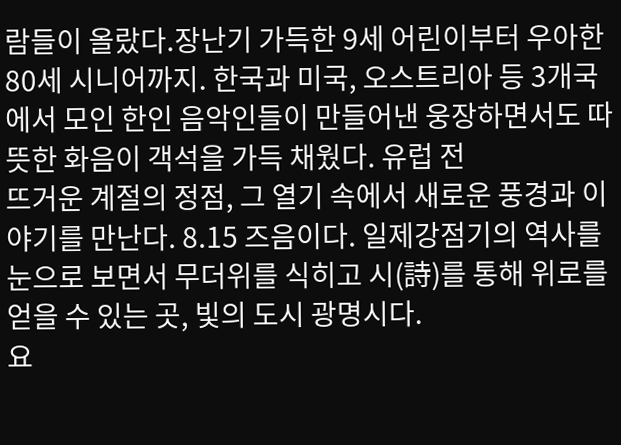람들이 올랐다.장난기 가득한 9세 어린이부터 우아한 80세 시니어까지. 한국과 미국, 오스트리아 등 3개국에서 모인 한인 음악인들이 만들어낸 웅장하면서도 따뜻한 화음이 객석을 가득 채웠다. 유럽 전
뜨거운 계절의 정점, 그 열기 속에서 새로운 풍경과 이야기를 만난다. 8.15 즈음이다. 일제강점기의 역사를 눈으로 보면서 무더위를 식히고 시(詩)를 통해 위로를 얻을 수 있는 곳, 빛의 도시 광명시다.
요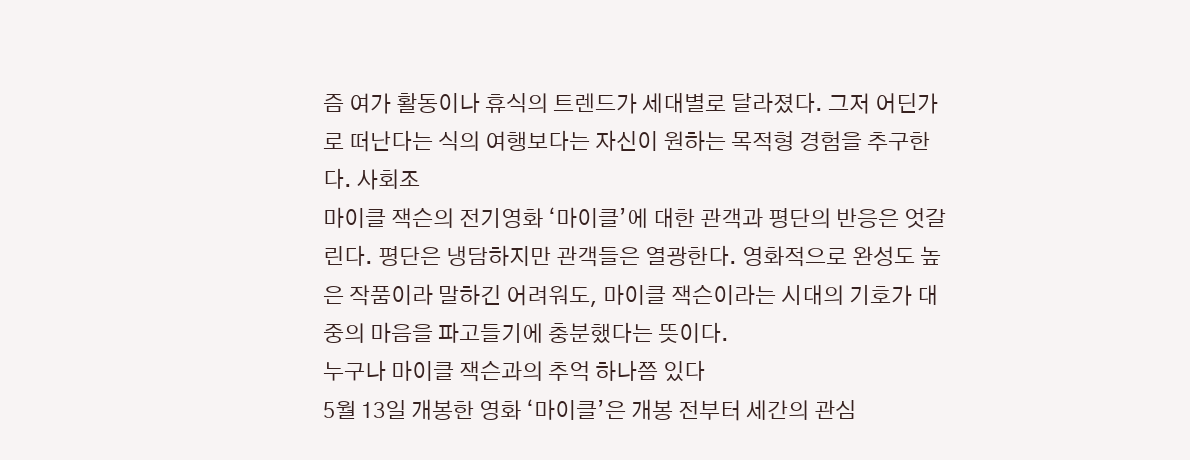즘 여가 활동이나 휴식의 트렌드가 세대별로 달라졌다. 그저 어딘가로 떠난다는 식의 여행보다는 자신이 원하는 목적형 경험을 추구한다. 사회조
마이클 잭슨의 전기영화 ‘마이클’에 대한 관객과 평단의 반응은 엇갈린다. 평단은 냉담하지만 관객들은 열광한다. 영화적으로 완성도 높은 작품이라 말하긴 어려워도, 마이클 잭슨이라는 시대의 기호가 대중의 마음을 파고들기에 충분했다는 뜻이다.
누구나 마이클 잭슨과의 추억 하나쯤 있다
5월 13일 개봉한 영화 ‘마이클’은 개봉 전부터 세간의 관심